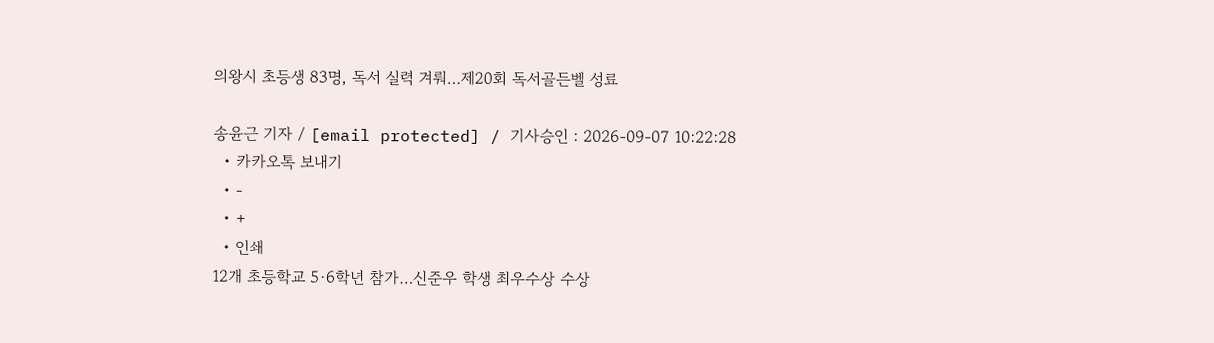의왕시 초등생 83명, 독서 실력 겨뤄…제20회 독서골든벨 성료

송윤근 기자 / [email protected] / 기사승인 : 2026-09-07 10:22:28
  • 카카오톡 보내기
  • -
  • +
  • 인쇄
12개 초등학교 5·6학년 참가…신준우 학생 최우수상 수상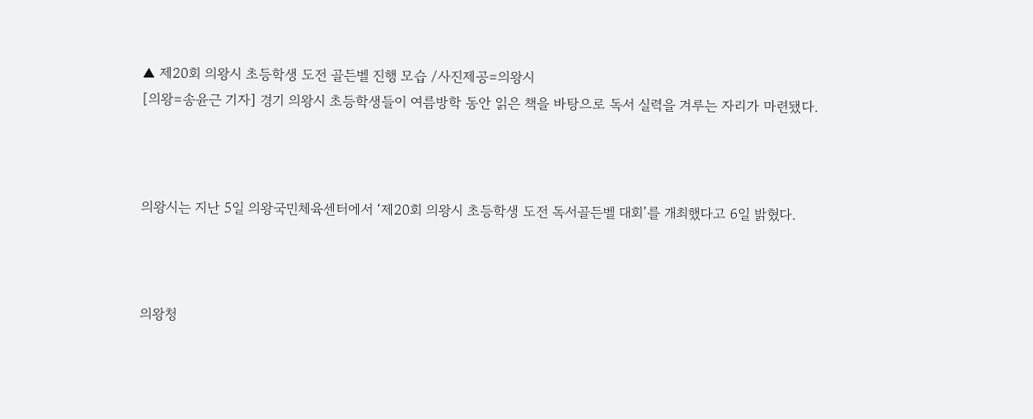▲ 제20회 의왕시 초등학생 도전 골든벨 진행 모습 /사진제공=의왕시
[의왕=송윤근 기자] 경기 의왕시 초등학생들이 여름방학 동안 읽은 책을 바탕으로 독서 실력을 겨루는 자리가 마련됐다.



의왕시는 지난 5일 의왕국민체육센터에서 ‘제20회 의왕시 초등학생 도전 독서골든벨 대회’를 개최했다고 6일 밝혔다.



의왕청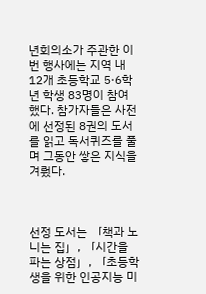년회의소가 주관한 이번 행사에는 지역 내 12개 초등학교 5·6학년 학생 83명이 참여했다. 참가자들은 사전에 선정된 8권의 도서를 읽고 독서퀴즈를 풀며 그동안 쌓은 지식을 겨뤘다.



선정 도서는 「책과 노니는 집」, 「시간을 파는 상점」, 「초등학생을 위한 인공지능 미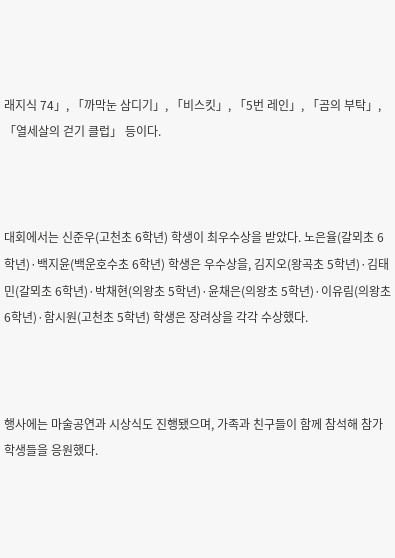래지식 74」, 「까막눈 삼디기」, 「비스킷」, 「5번 레인」, 「곰의 부탁」, 「열세살의 걷기 클럽」 등이다.



대회에서는 신준우(고천초 6학년) 학생이 최우수상을 받았다. 노은율(갈뫼초 6학년)·백지윤(백운호수초 6학년) 학생은 우수상을, 김지오(왕곡초 5학년)·김태민(갈뫼초 6학년)·박채현(의왕초 5학년)·윤채은(의왕초 5학년)·이유림(의왕초 6학년)·함시원(고천초 5학년) 학생은 장려상을 각각 수상했다.



행사에는 마술공연과 시상식도 진행됐으며, 가족과 친구들이 함께 참석해 참가 학생들을 응원했다.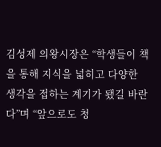김성제 의왕시장은 “학생들이 책을 통해 지식을 넓히고 다양한 생각을 접하는 계기가 됐길 바란다”며 “앞으로도 청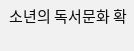소년의 독서문화 확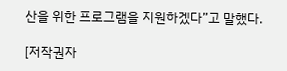산을 위한 프로그램을 지원하겠다”고 말했다.

[저작권자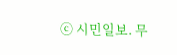ⓒ 시민일보. 무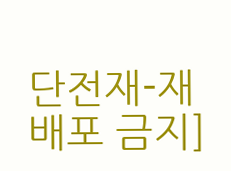단전재-재배포 금지]